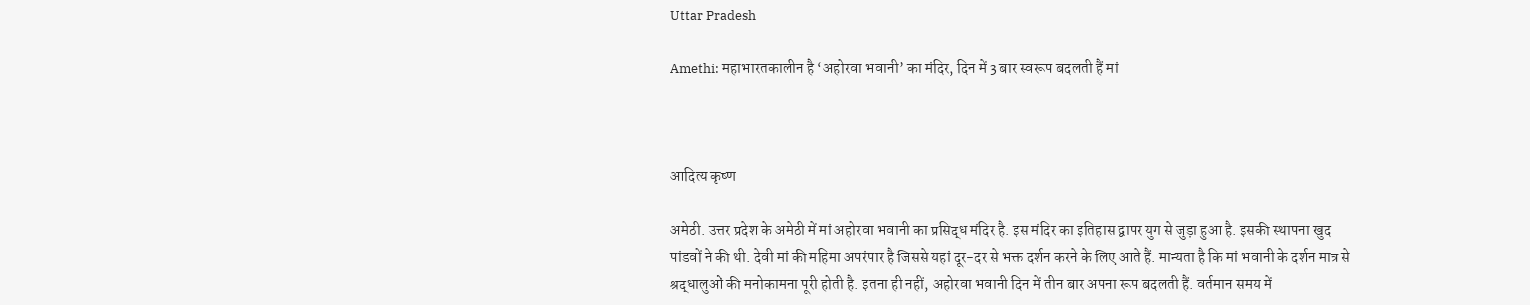Uttar Pradesh

Amethi: महाभारतकालीन है ‘अहोरवा भवानी’ का मंदिर, दिन में 3 बार स्वरूप बदलती हैं मां



आदित्य कृष्ण

अमेठी. उत्तर प्रदेश के अमेठी में मां अहोरवा भवानी का प्रसिद्ध मंदिर है. इस मंदिर का इतिहास द्वापर युग से जुड़ा हुआ है. इसकी स्थापना खुद पांडवों ने की थी. देवी मां की महिमा अपरंपार है जिससे यहां दूर-दर से भक्त दर्शन करने के लिए आते हैं. मान्यता है कि मां भवानी के दर्शन मात्र से श्रद्धालुओं की मनोकामना पूरी होती है. इतना ही नहीं, अहोरवा भवानी दिन में तीन बार अपना रूप बदलती हैं. वर्तमान समय में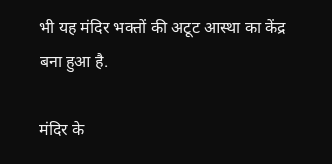भी यह मंदिर भक्तों की अटूट आस्था का केंद्र बना हुआ है.

मंदिर के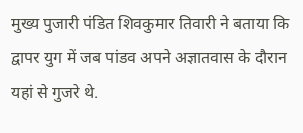मुख्य पुजारी पंडित शिवकुमार तिवारी ने बताया कि द्वापर युग में जब पांडव अपने अज्ञातवास के दौरान यहां से गुजरे थे.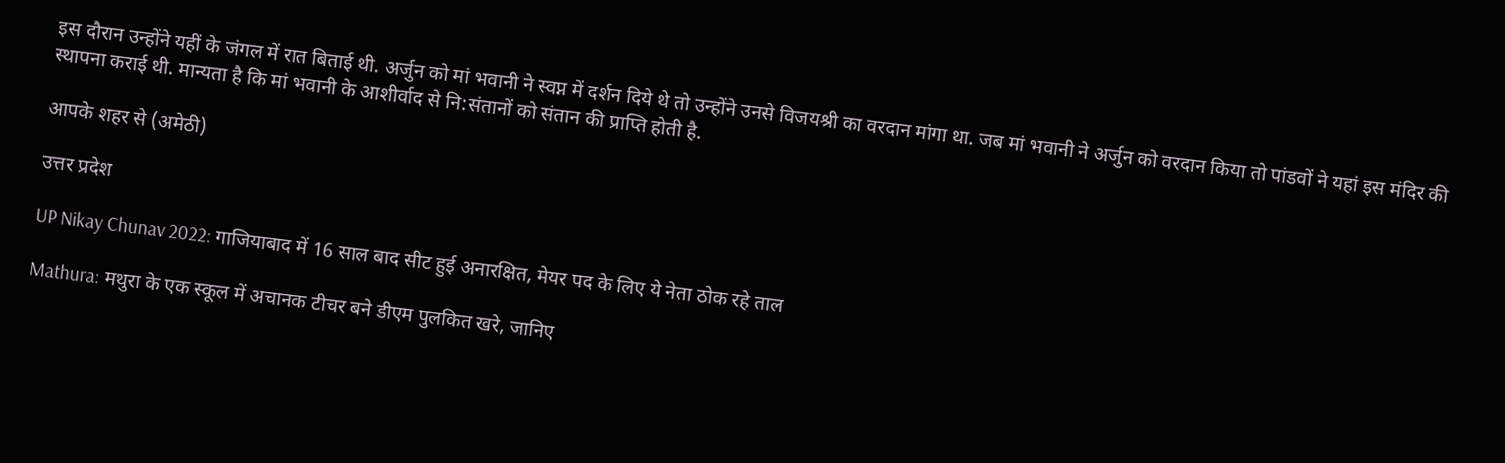इस दौरान उन्होंने यहीं के जंगल में रात बिताई थी. अर्जुन को मां भवानी ने स्वप्न में दर्शन दिये थे तो उन्होंने उनसे विजयश्री का वरदान मांगा था. जब मां भवानी ने अर्जुन को वरदान किया तो पांडवों ने यहां इस मंदिर की स्थापना कराई थी. मान्यता है कि मां भवानी के आशीर्वाद से नि:संतानों को संतान की प्राप्ति होती है.

आपके शहर से (अमेठी)

उत्तर प्रदेश

UP Nikay Chunav 2022: गाजियाबाद में 16 साल बाद सीट हुई अनारक्षित, मेयर पद के लिए ये नेता ठोक रहे ताल

Mathura: मथुरा के एक स्कूल में अचानक टीचर बने डीएम पुलकित खरे, जानिए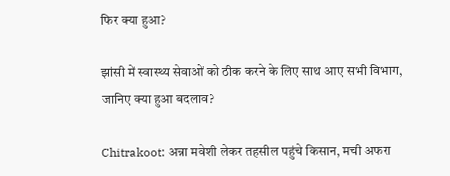फिर क्या हुआ?

झांसी में स्वास्थ्य सेवाओं को ठीक करने के लिए साथ आए सभी विभाग, जानिए क्या हुआ बदलाव?

Chitrakoot: अन्ना मवेशी लेकर तहसील पहुंचे किसान, मची अफरा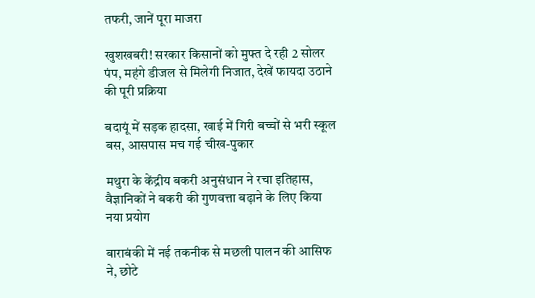तफरी, जानें पूरा माजरा

खुशखबरी! सरकार किसानों को मुफ्त दे रही 2 सोलर पंप, महंगे डीजल से मिलेगी निजात, देखें फायदा उठाने की पूरी प्रक्रिया

बदायूं में सड़क हादसा, खाई में गिरी बच्चों से भरी स्कूल बस, आसपास मच गई चीख-पुकार

मथुरा के केंद्रीय बकरी अनुसंधान ने रचा इतिहास, वैज्ञानिकों ने बकरी की गुणवत्ता बढ़ाने के लिए किया नया प्रयोग

बाराबंकी में नई तकनीक से मछली पालन की आसिफ ने, छोटे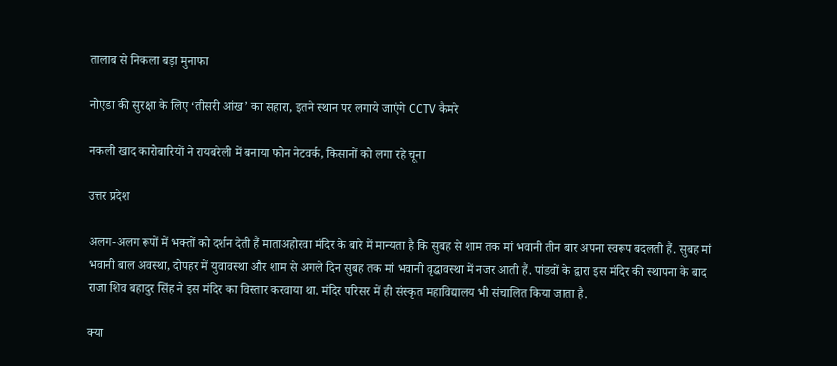तालाब से निकला बड़ा मुनाफा

नोएडा की सुरक्षा के लिए ‘तीसरी आंख’ का सहारा, इतने स्थान पर लगाये जाएंगे CCTV कैमरे

नकली खाद कारोबारियों ने रायबरेली में बनाया फोन नेटवर्क, किसानों को लगा रहे चूना

उत्तर प्रदेश

अलग-अलग रूपों में भक्तों को दर्शन देती हैं माताअहोरवा मंदिर के बारे में मान्यता है कि सुबह से शाम तक मां भवानी तीन बार अपना स्वरूप बदलती हैं. सुबह मां भवानी बाल अवस्था, दोपहर में युवावस्था और शाम से अगले दिन सुबह तक मां भवानी वृद्धावस्था में नजर आती हैं. पांडवों के द्वारा इस मंदिर की स्थापना के बाद राजा शिव बहादुर सिंह ने इस मंदिर का विस्तार करवाया था. मंदिर परिसर में ही संस्कृत महाविद्यालय भी संचालित किया जाता है.

क्या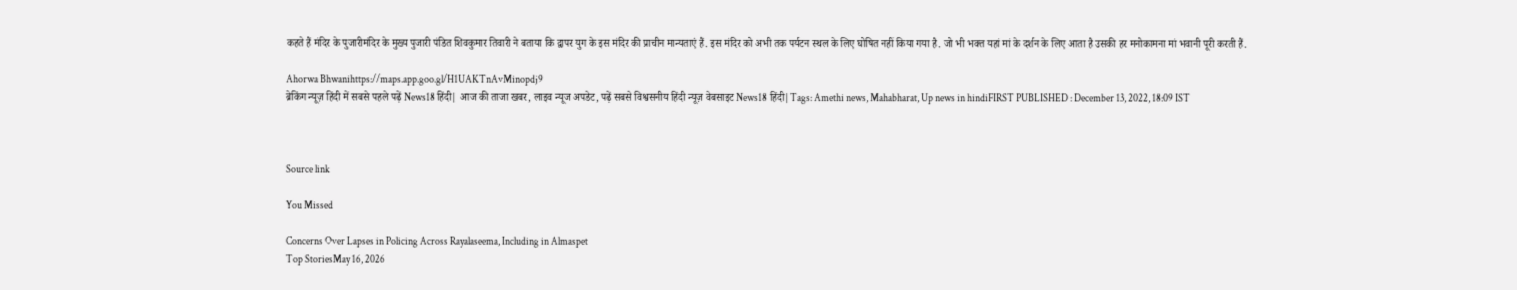कहते हैं मंदिर के पुजारीमंदिर के मुख्य पुजारी पंडित शिवकुमार तिवारी ने बताया कि द्वापर युग के इस मंदिर की प्राचीन मान्यताएं हैं. इस मंदिर को अभी तक पर्यटन स्थल के लिए घोषित नहीं किया गया है. जो भी भक्त यहां मां के दर्शन के लिए आता है उसकी हर मनोकामना मां भवानी पूरी करती हैं.

Ahorwa Bhwanihttps://maps.app.goo.gl/H1UAKTnAvMinopdj9
ब्रेकिंग न्यूज़ हिंदी में सबसे पहले पढ़ें News18 हिंदी| आज की ताजा खबर, लाइव न्यूज अपडेट, पढ़ें सबसे विश्वसनीय हिंदी न्यूज़ वेबसाइट News18 हिंदी|Tags: Amethi news, Mahabharat, Up news in hindiFIRST PUBLISHED : December 13, 2022, 18:09 IST



Source link

You Missed

Concerns Over Lapses in Policing Across Rayalaseema, Including in Almaspet
Top StoriesMay 16, 2026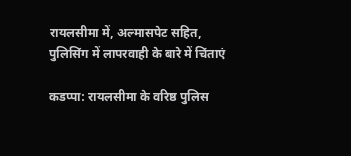रायलसीमा में, अल्मासपेट सहित, पुलिसिंग में लापरवाही के बारे में चिंताएं

कडप्पा: रायलसीमा के वरिष्ठ पुलिस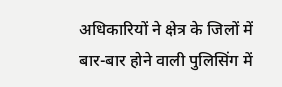अधिकारियों ने क्षेत्र के जिलों में बार-बार होने वाली पुलिसिंग में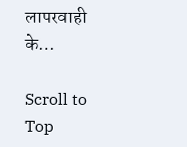लापरवाही के…

Scroll to Top